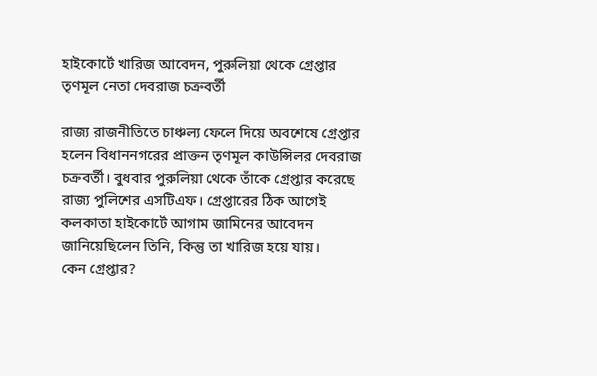হাইকোর্টে খারিজ আবেদন, পুরুলিয়া থেকে গ্রেপ্তার তৃণমূল নেতা দেবরাজ চক্রবর্তী

রাজ্য রাজনীতিতে চাঞ্চল্য ফেলে দিয়ে অবশেষে গ্রেপ্তার হলেন বিধাননগরের প্রাক্তন তৃণমূল কাউন্সিলর দেবরাজ চক্রবর্তী। বুধবার পুরুলিয়া থেকে তাঁকে গ্রেপ্তার করেছে রাজ্য পুলিশের এসটিএফ। গ্রেপ্তারের ঠিক আগেই কলকাতা হাইকোর্টে আগাম জামিনের আবেদন জানিয়েছিলেন তিনি, কিন্তু তা খারিজ হয়ে যায়।
কেন গ্রেপ্তার?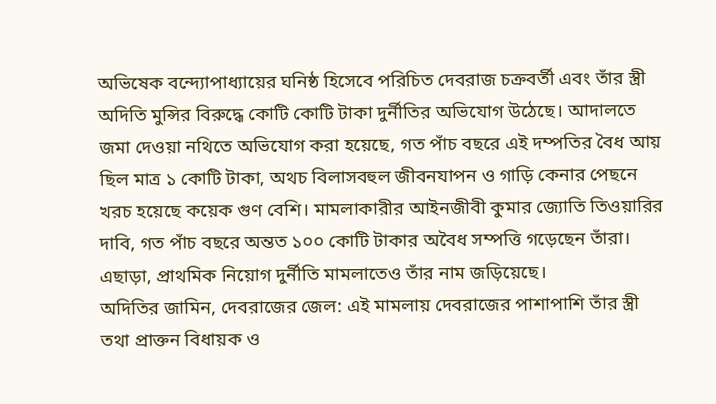অভিষেক বন্দ্যোপাধ্যায়ের ঘনিষ্ঠ হিসেবে পরিচিত দেবরাজ চক্রবর্তী এবং তাঁর স্ত্রী অদিতি মুন্সির বিরুদ্ধে কোটি কোটি টাকা দুর্নীতির অভিযোগ উঠেছে। আদালতে জমা দেওয়া নথিতে অভিযোগ করা হয়েছে, গত পাঁচ বছরে এই দম্পতির বৈধ আয় ছিল মাত্র ১ কোটি টাকা, অথচ বিলাসবহুল জীবনযাপন ও গাড়ি কেনার পেছনে খরচ হয়েছে কয়েক গুণ বেশি। মামলাকারীর আইনজীবী কুমার জ্যোতি তিওয়ারির দাবি, গত পাঁচ বছরে অন্তত ১০০ কোটি টাকার অবৈধ সম্পত্তি গড়েছেন তাঁরা। এছাড়া, প্রাথমিক নিয়োগ দুর্নীতি মামলাতেও তাঁর নাম জড়িয়েছে।
অদিতির জামিন, দেবরাজের জেল: এই মামলায় দেবরাজের পাশাপাশি তাঁর স্ত্রী তথা প্রাক্তন বিধায়ক ও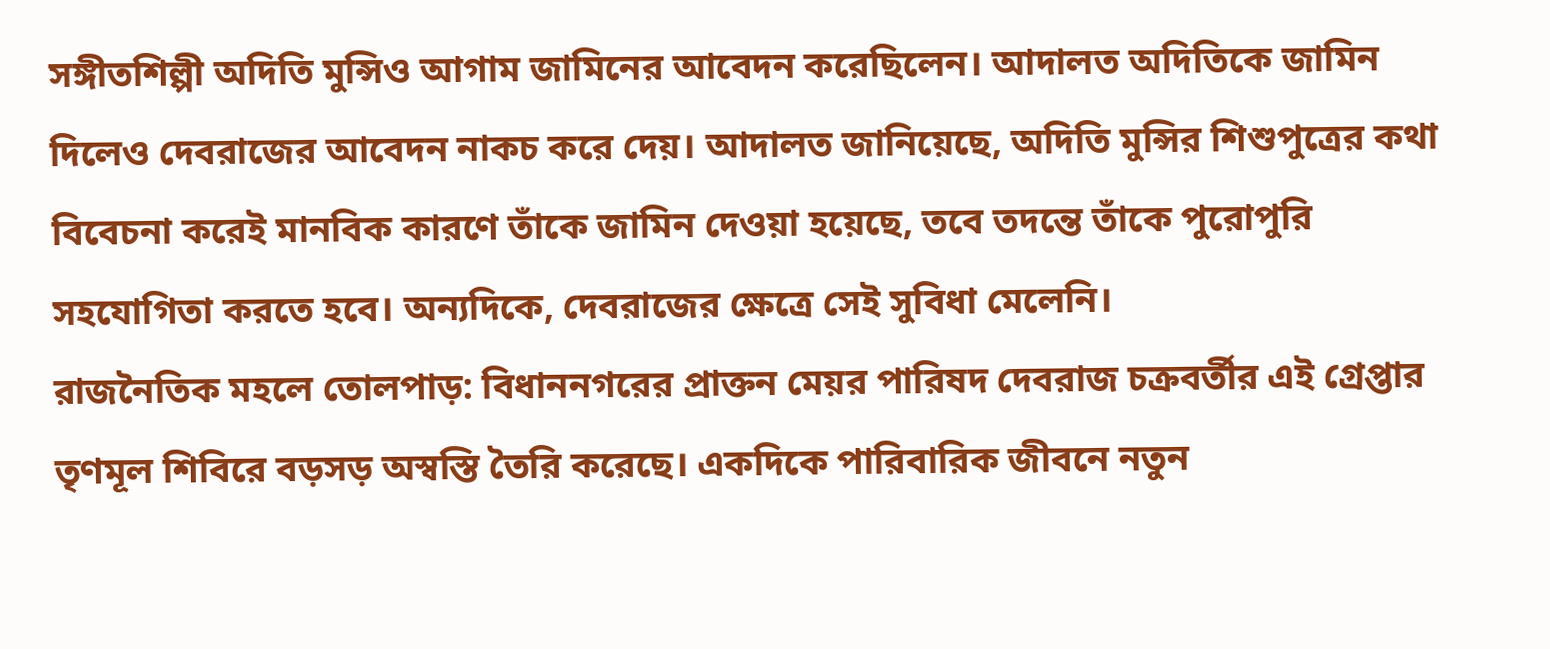সঙ্গীতশিল্পী অদিতি মুন্সিও আগাম জামিনের আবেদন করেছিলেন। আদালত অদিতিকে জামিন দিলেও দেবরাজের আবেদন নাকচ করে দেয়। আদালত জানিয়েছে, অদিতি মুন্সির শিশুপুত্রের কথা বিবেচনা করেই মানবিক কারণে তাঁকে জামিন দেওয়া হয়েছে, তবে তদন্তে তাঁকে পুরোপুরি সহযোগিতা করতে হবে। অন্যদিকে, দেবরাজের ক্ষেত্রে সেই সুবিধা মেলেনি।
রাজনৈতিক মহলে তোলপাড়: বিধাননগরের প্রাক্তন মেয়র পারিষদ দেবরাজ চক্রবর্তীর এই গ্রেপ্তার তৃণমূল শিবিরে বড়সড় অস্বস্তি তৈরি করেছে। একদিকে পারিবারিক জীবনে নতুন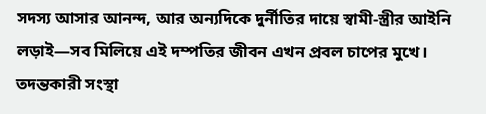সদস্য আসার আনন্দ, আর অন্যদিকে দুর্নীতির দায়ে স্বামী-স্ত্রীর আইনি লড়াই—সব মিলিয়ে এই দম্পতির জীবন এখন প্রবল চাপের মুখে।
তদন্তকারী সংস্থা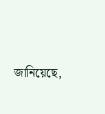জানিয়েছে,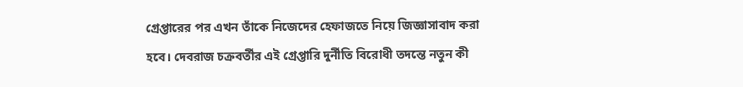গ্রেপ্তারের পর এখন তাঁকে নিজেদের হেফাজতে নিয়ে জিজ্ঞাসাবাদ করা হবে। দেবরাজ চক্রবর্তীর এই গ্রেপ্তারি দুর্নীতি বিরোধী তদন্তে নতুন কী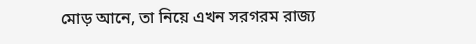মোড় আনে, তা নিয়ে এখন সরগরম রাজ্য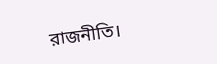রাজনীতি।